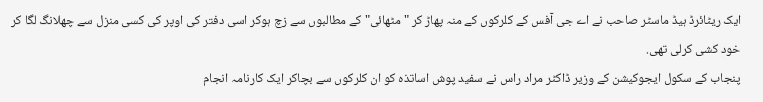ایک ریٹائرڈ ہیڈ ماسٹر صاحب نے اے جی آفس کے کلرکوں کے منہ پھاڑ کر "مٹھائی" کے مطالبوں سے زچ ہوکر اسی دفتر کی اوپر کی کسی منزل سے چھلانگ لگا کر خود کشی کرلی تھی.
پنجاب کے سکول ایجوکیشن کے وزیر ڈاکٹر مراد راس نے سفید پوش اساتذہ کو ان کلرکوں سے بچاکر ایک کارنامہ انجام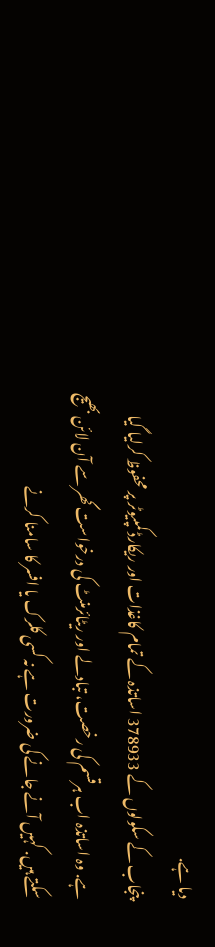دیا ہے.
پنجاب کے سکولوں کے 378933 اساتذہ کے تمام کاغذات اور ریکارڈ کمپیوٹر پر محفوظ کرلیا گیا ہے. وہ اساتذہ اب ہرقسم کی رخصت، تبادلے اور ریٹائرمنٹ کی درخواست گھر سے آن لائن بھیج سکتے ہیں. کہیں آنے جانے کی ضرورت ہے نہ کسی کلرک یا افسر کا سامنا کرنے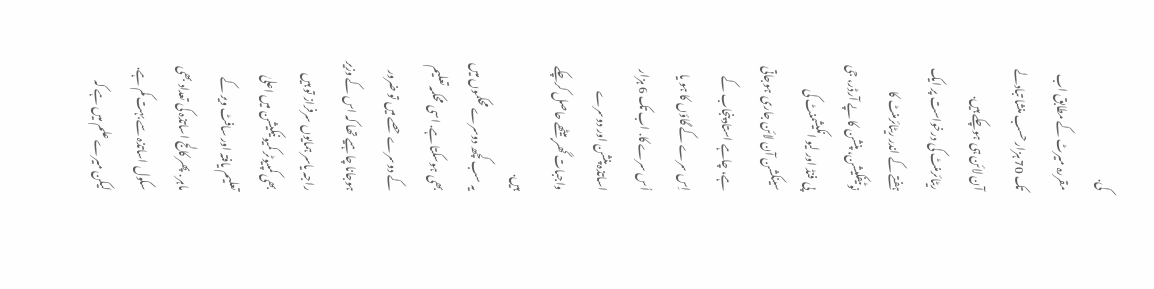کی.
مقررہ میرٹ کے مطابق اب تک 70 ہزار حسب منشا تبادلے آن لائن ہی ہوچکے ہیں.
ریٹائرمنٹ کی درخواست پر ایک ہفتے کے اندر ریٹائرمنٹ کا نوٹیفکیشن، پنشن کا پے آرڈر، جی پی فنڈ اور لیو انکیشمنٹ کی سینکشن آن لائن جاری ہوجاتی ہے، چاہے استاد پنجاب کے اِس سرے کے گاؤں کا ہو یا اُس سرے کا. اب تک 6 ہزار اساتذہ پنشن اور دوسرے واجبات گھر بیٹھے حاصل کرچکے ہیں.
یہ سب کچھ دوسرے محکموں میں بھی ہوسکتا ہے. اسی محکمہ تعلیم کے دوسرے حصے میں تو ضرور ہوجانا چاہیے تھا کہ اس کے وزیر راجہ یاسر ہمایوں سرفراز تو ہیں بھی کمپیوٹر کمیونیکیشن میں اعلیٰ تعلیم یافتہ اور سافٹ ویر کے ماہر. پھر کالج اساتذہ کی تعداد بھی سکول اساتذہ سے بہت کم ہے. لیکن میرے علم میں ہے کہ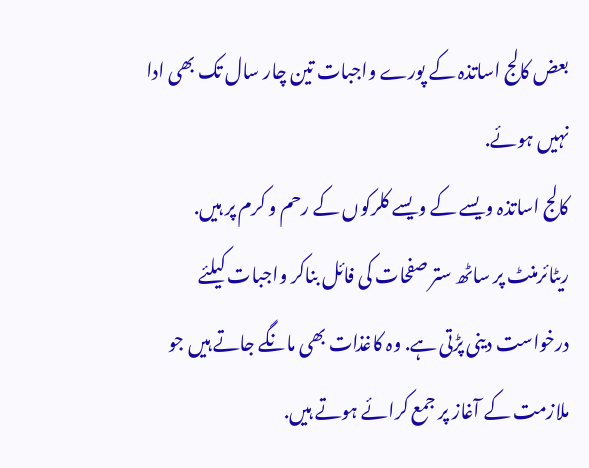بعض کالج اساتذہ کے پورے واجبات تین چار سال تک بھی ادا نہیں ہوئے.
کالج اساتذہ ویسے کے ویسے کلرکوں کے رحم و کرم پر ہیں.
ریٹائرمنٹ پر ساٹھ ستر صفحات کی فائل بناکر واجبات کیلئے درخواست دینی پڑتی ہے. وہ کاغذات بھی مانگے جاتے ہیں جو ملازمت کے آغاز پر جمع کرائے ہوتے ہیں.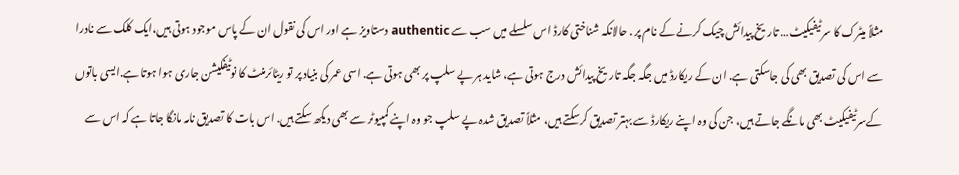مثلاً میٹرک کا سرٹیفیکیٹ… تاریخ پیدائش چیک کرنے کے نام پر . حالانکہ شناختی کارڈ اس سلسلے میں سب سے authentic دستاویز ہے اور اس کی نقول ان کے پاس موجود ہوتی ہیں،ایک کلک سے نادرا سے اس کی تصدیق بھی کی جاسکتی ہے. ان کے ریکارڈ میں جگہ جگہ تاریخ پیدائش درج ہوتی ہے، شاید ہر پے سلپ پر بھی ہوتی ہے. اسی عمر کی بنیاد پر تو ریٹائرمنٹ کا نوٹیفکیشن جاری ہوا ہوتا ہے.ایسی باتوں کےسرٹیفیکیٹ بھی مانگے جاتے ہیں، جن کی وہ اپنے ریکارڈ سے بہتر تصدیق کرسکتے ہیں، مثلاً تصدیق شدہ پے سلپ جو وہ اپنے کمپیوٹر سے بھی دیکھ سکتے ہیں. اس بات کا تصدیق نامہ مانگا جاتا ہے کہ اس سے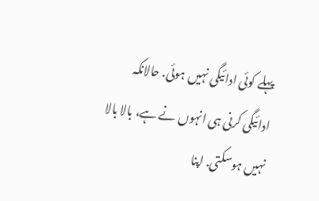پہلے کوئی ادائیگی نہیں ہوئی. حالانکہ ادائیگی کرنی ہی انہوں نے ہے، بالا بالا نہیں ہوسکتی. اپنا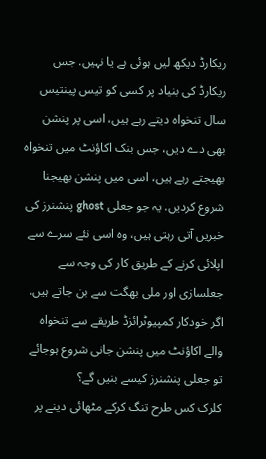ریکارڈ دیکھ لیں ہوئی ہے یا نہیں. جس ریکارڈ کی بنیاد پر کسی کو تیس پینتیس سال تنخواہ دیتے رہے ہیں، اسی پر پنشن بھی دے دیں، جس بنک اکاؤنٹ میں تنخواہ بھیجتے رہے ہیں، اسی میں پنشن بھیجنا شروع کردیں. یہ جو جعلی ghost پنشنرز کی خبریں آتی رہتی ہیں، وہ اسی نئے سرے سے اپلائی کرنے کے طریق کار کی وجہ سے جعلسازی اور ملی بھگت سے بن جاتے ہیں. اگر خودکار کمپیوٹرائزڈ طریقے سے تنخواہ والے اکاؤنٹ میں پنشن جانی شروع ہوجائے تو جعلی پنشنرز کیسے بنیں گے؟
کلرک کس طرح تنگ کرکے مٹھائی دینے پر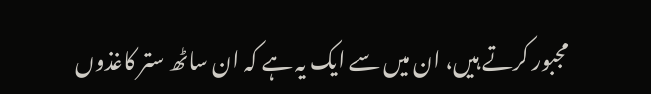مجبور کرتے ہیں، ان میں سے ایک یہ ہے کہ ان ساٹھ ستر کاغذوں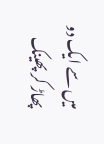میں سے ایک دو پھاڑ کر پھینک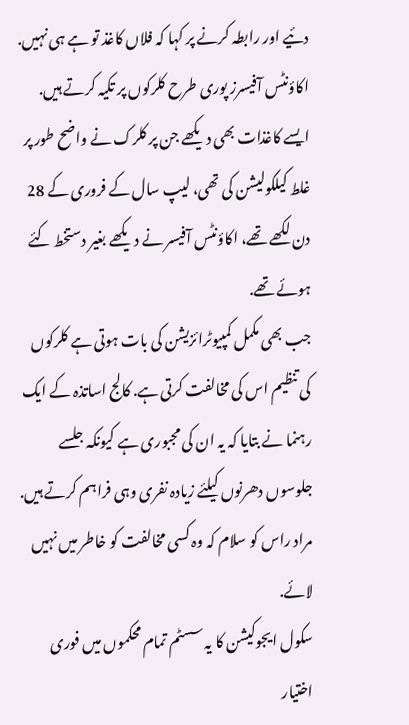دئیے اور رابطہ کرنے پر کہا کہ فلاں کاغذ تو ہے ہی نہیں. اکاؤنٹس آفیسرز پوری طرح کلرکوں پر تکیہ کرتے ہیں. ایسے کاغذات بھی دیکھے جن پر کلرک نے واضح طور پر غلط کیلکولیشن کی تھی، لیپ سال کے فروری کے 28 دن لکھے تھے، اکاؤنٹس آفیسر نے دیکھے بغیر دستخط کئے ہوئے تھے.
جب بھی مکمل کمپیوٹرائزیشن کی بات ہوتی ہے کلرکوں کی تنظیم اس کی مخالفت کرتی ہے. کالج اساتذہ کے ایک رہنما نے بتایا کہ یہ ان کی مجبوری ہے کیونکہ جلسے جلوسوں دھرنوں کیلئے زیادہ نفری وہی فراہم کرتے ہیں.
مراد راس کو سلام کہ وہ کسی مخالفت کو خاطر میں نہیں لائے.
سکول ایجوکیشن کا یہ سسٹم تمام محکموں میں فوری اختیار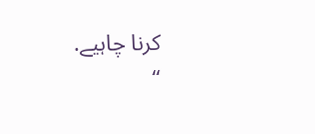کرنا چاہیے.
“